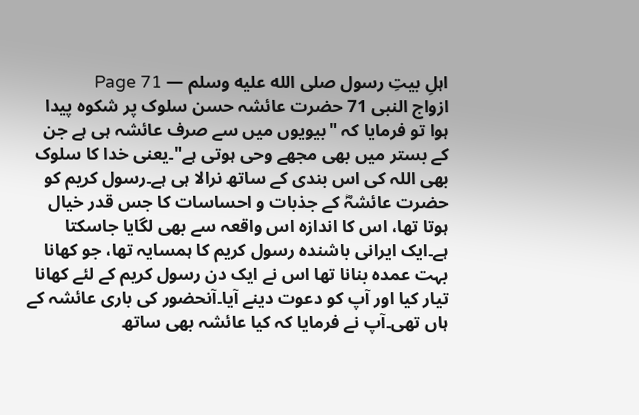اہلِ بیتِ رسول صلى الله عليه وسلم — Page 71
ازواج النبی 71 حضرت عائشہ حسن سلوک پر شکوہ پیدا ہوا تو فرمایا کہ "بیویوں میں سے صرف عائشہ ہی ہے جن کے بستر میں بھی مجھے وحی ہوتی ہے"۔یعنی خدا کا سلوک بھی اللہ کی اس بندی کے ساتھ نرالا ہی ہے۔رسول کریم کو حضرت عائشہؓ کے جذبات و احساسات کا جس قدر خیال ہوتا تھا، اس کا اندازہ اس واقعہ سے بھی لگایا جاسکتا ہے۔ایک ایرانی باشندہ رسول کریم کا ہمسایہ تھا، جو کھانا بہت عمدہ بنانا تھا اس نے ایک دن رسول کریم کے لئے کھانا تیار کیا اور آپ کو دعوت دینے آیا۔آنحضور کی باری عائشہ کے ہاں تھی۔آپ نے فرمایا کہ کیا عائشہ بھی ساتھ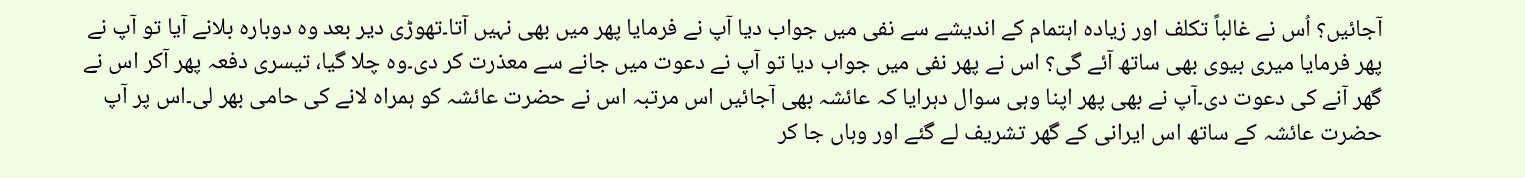آجائیں؟ اُس نے غالباً تکلف اور زیادہ اہتمام کے اندیشے سے نفی میں جواب دیا آپ نے فرمایا پھر میں بھی نہیں آتا۔تھوڑی دیر بعد وہ دوبارہ بلانے آیا تو آپ نے پھر فرمایا میری بیوی بھی ساتھ آئے گی؟ اس نے پھر نفی میں جواب دیا تو آپ نے دعوت میں جانے سے معذرت کر دی۔وہ چلا گیا، تیسری دفعہ پھر آکر اس نے گھر آنے کی دعوت دی۔آپ نے بھی پھر اپنا وہی سوال دہرایا کہ عائشہ بھی آجائیں اس مرتبہ اس نے حضرت عائشہ کو ہمراہ لانے کی حامی بھر لی۔اس پر آپ حضرت عائشہ کے ساتھ اس ایرانی کے گھر تشریف لے گئے اور وہاں جا کر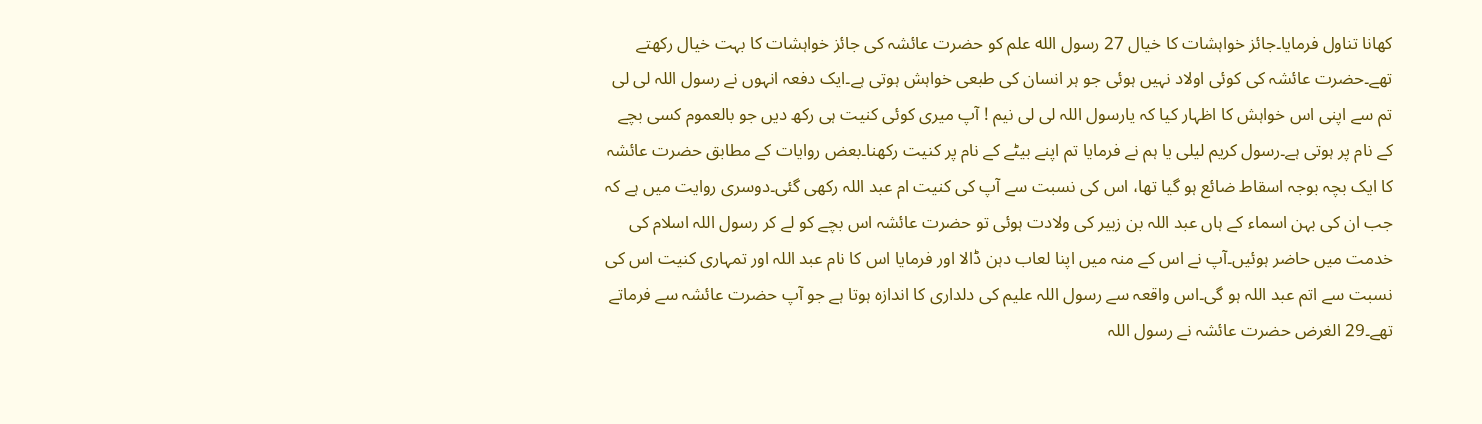کھانا تناول فرمایا۔جائز خواہشات کا خیال 27 رسول الله علم کو حضرت عائشہ کی جائز خواہشات کا بہت خیال رکھتے تھے۔حضرت عائشہ کی کوئی اولاد نہیں ہوئی جو ہر انسان کی طبعی خواہش ہوتی ہے۔ایک دفعہ انہوں نے رسول اللہ لی لی تم سے اپنی اس خواہش کا اظہار کیا کہ یارسول اللہ لی لی نیم ! آپ میری کوئی کنیت ہی رکھ دیں جو بالعموم کسی بچے کے نام پر ہوتی ہے۔رسول کریم لیلی یا ہم نے فرمایا تم اپنے بیٹے کے نام پر کنیت رکھنا۔بعض روایات کے مطابق حضرت عائشہ کا ایک بچہ بوجہ اسقاط ضائع ہو گیا تھا، اس کی نسبت سے آپ کی کنیت ام عبد اللہ رکھی گئی۔دوسری روایت میں ہے کہ جب ان کی بہن اسماء کے ہاں عبد اللہ بن زبیر کی ولادت ہوئی تو حضرت عائشہ اس بچے کو لے کر رسول اللہ اسلام کی خدمت میں حاضر ہوئیں۔آپ نے اس کے منہ میں اپنا لعاب دہن ڈالا اور فرمایا اس کا نام عبد اللہ اور تمہاری کنیت اس کی نسبت سے اتم عبد اللہ ہو گی۔اس واقعہ سے رسول اللہ علیم کی دلداری کا اندازہ ہوتا ہے جو آپ حضرت عائشہ سے فرماتے تھے۔29 الغرض حضرت عائشہ نے رسول اللہ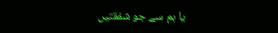یا ہم سے جو شفقتیں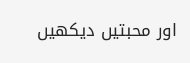اور محبتیں دیکھیں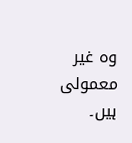وہ غیر معمولی ہیں۔